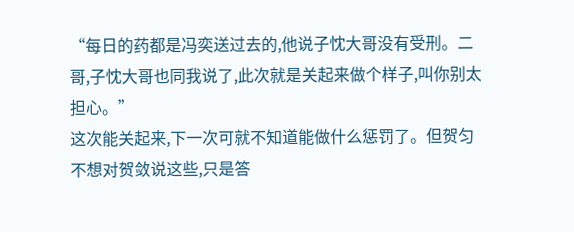“每日的药都是冯奕送过去的,他说子忱大哥没有受刑。二哥,子忱大哥也同我说了,此次就是关起来做个样子,叫你别太担心。”
这次能关起来,下一次可就不知道能做什么惩罚了。但贺匀不想对贺敛说这些,只是答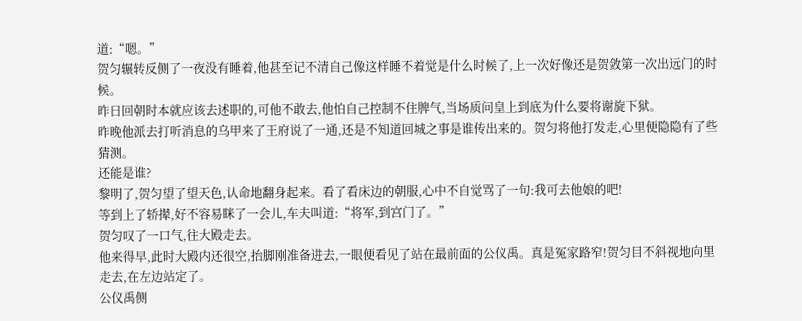道:“嗯。”
贺匀辗转反侧了一夜没有睡着,他甚至记不清自己像这样睡不着觉是什么时候了,上一次好像还是贺敛第一次出远门的时候。
昨日回朝时本就应该去述职的,可他不敢去,他怕自己控制不住脾气,当场质问皇上到底为什么要将谢旋下狱。
昨晚他派去打听消息的乌甲来了王府说了一通,还是不知道回城之事是谁传出来的。贺匀将他打发走,心里便隐隐有了些猜测。
还能是谁?
黎明了,贺匀望了望天色,认命地翻身起来。看了看床边的朝服,心中不自觉骂了一句:我可去他娘的吧!
等到上了轿撵,好不容易眯了一会儿,车夫叫道:“将军,到宫门了。”
贺匀叹了一口气,往大殿走去。
他来得早,此时大殿内还很空,抬脚刚准备进去,一眼便看见了站在最前面的公仪禹。真是冤家路窄!贺匀目不斜视地向里走去,在左边站定了。
公仪禹侧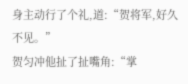身主动行了个礼,道:“贺将军,好久不见。”
贺匀冲他扯了扯嘴角:“掌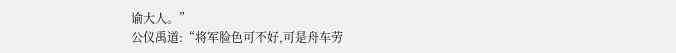谕大人。”
公仪禹道:“将军脸色可不好,可是舟车劳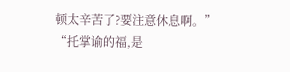顿太辛苦了?要注意休息啊。”
“托掌谕的福,是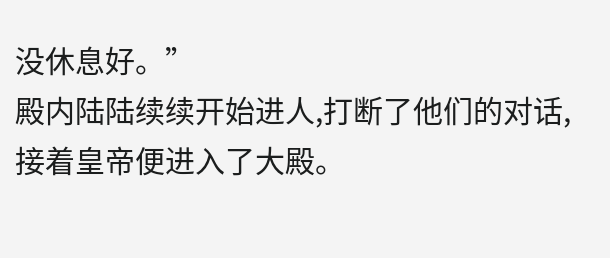没休息好。”
殿内陆陆续续开始进人,打断了他们的对话,接着皇帝便进入了大殿。